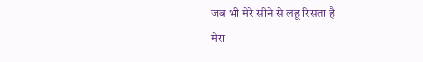जब भी मेरे सीने से लहू रिसता है
मेरा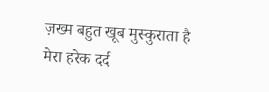ज़ख्म बहुत खूब मुस्कुराता है
मेरा हरेक दर्द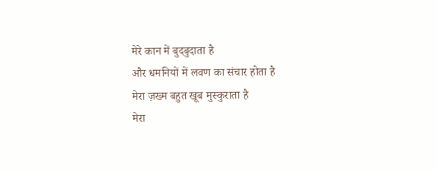मेरे कान में बुदबुदाता है
और धमनियों में लवण का संचार होता है
मेरा ज़ख्म बहुत खूब मुस्कुराता है
मेरा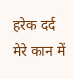हरेक दर्द मेरे कान में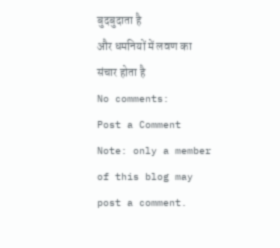बुदबुदाता है
और धमनियों में लवण का संचार होता है
No comments:
Post a Comment
Note: only a member of this blog may post a comment.